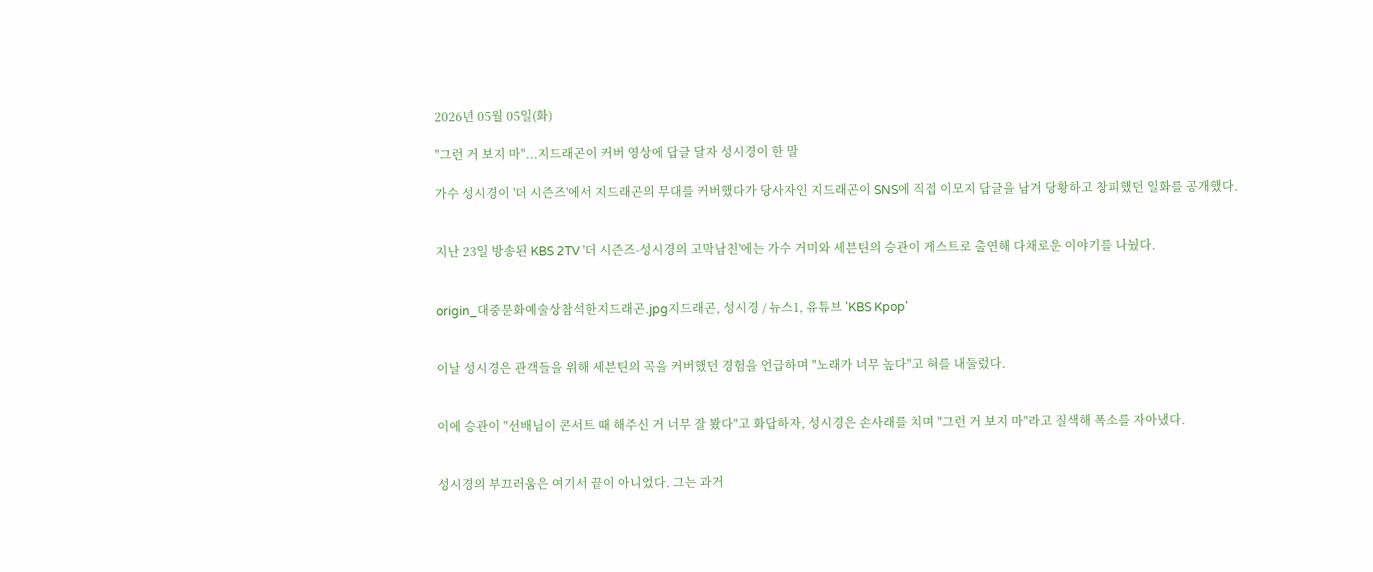2026년 05월 05일(화)

"그런 거 보지 마"...지드래곤이 커버 영상에 답글 달자 성시경이 한 말

가수 성시경이 '더 시즌즈'에서 지드래곤의 무대를 커버했다가 당사자인 지드래곤이 SNS에 직접 이모지 답글을 남겨 당황하고 창피했던 일화를 공개했다.


지난 23일 방송된 KBS 2TV '더 시즌즈-성시경의 고막남친'에는 가수 거미와 세븐틴의 승관이 게스트로 출연해 다채로운 이야기를 나눴다.


origin_대중문화예술상참석한지드래곤.jpg지드래곤, 성시경 / 뉴스1, 유튜브 'KBS Kpop'


이날 성시경은 관객들을 위해 세븐틴의 곡을 커버했던 경험을 언급하며 "노래가 너무 높다"고 혀를 내둘렀다.


이에 승관이 "선배님이 콘서트 때 해주신 거 너무 잘 봤다"고 화답하자, 성시경은 손사래를 치며 "그런 거 보지 마"라고 질색해 폭소를 자아냈다.


성시경의 부끄러움은 여기서 끝이 아니었다. 그는 과거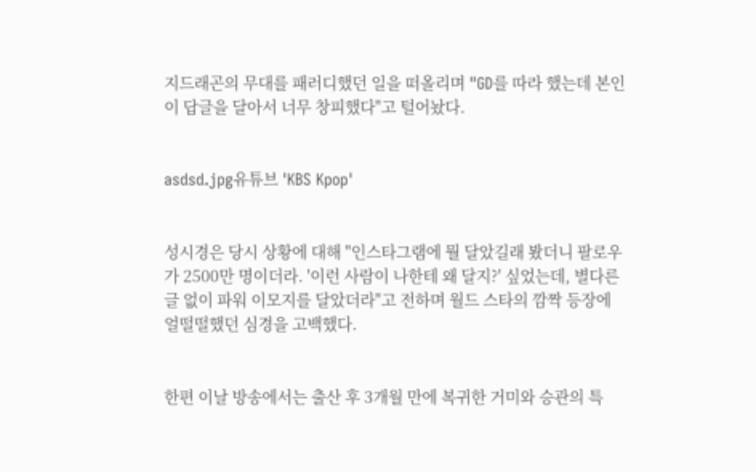지드래곤의 무대를 패러디했던 일을 떠올리며 "GD를 따라 했는데 본인이 답글을 달아서 너무 창피했다"고 털어놨다.


asdsd.jpg유튜브 'KBS Kpop'


성시경은 당시 상황에 대해 "인스타그램에 뭘 달았길래 봤더니 팔로우가 2500만 명이더라. '이런 사람이 나한테 왜 달지?' 싶었는데, 별다른 글 없이 파워 이모지를 달았더라"고 전하며 월드 스타의 깜짝 등장에 얼떨떨했던 심경을 고백했다.


한편 이날 방송에서는 출산 후 3개월 만에 복귀한 거미와 승관의 특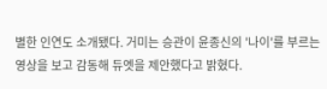별한 인연도 소개됐다. 거미는 승관이 윤종신의 '나이'를 부르는 영상을 보고 감동해 듀엣을 제안했다고 밝혔다.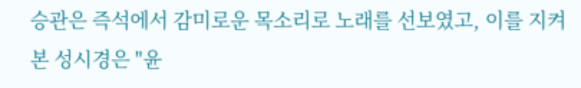승관은 즉석에서 감미로운 목소리로 노래를 선보였고, 이를 지켜본 성시경은 "윤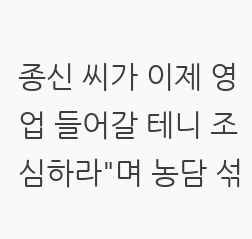종신 씨가 이제 영업 들어갈 테니 조심하라"며 농담 섞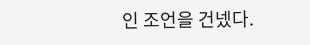인 조언을 건넸다.